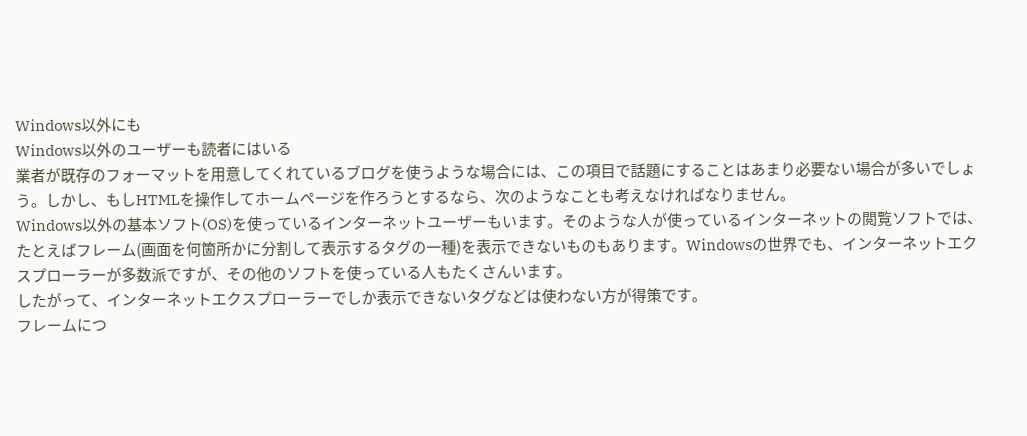Windows以外にも
Windows以外のユーザーも読者にはいる
業者が既存のフォーマットを用意してくれているブログを使うような場合には、この項目で話題にすることはあまり必要ない場合が多いでしょう。しかし、もしHTMLを操作してホームページを作ろうとするなら、次のようなことも考えなければなりません。
Windows以外の基本ソフト(OS)を使っているインターネットユーザーもいます。そのような人が使っているインターネットの閲覧ソフトでは、たとえばフレーム(画面を何箇所かに分割して表示するタグの一種)を表示できないものもあります。Windowsの世界でも、インターネットエクスプローラーが多数派ですが、その他のソフトを使っている人もたくさんいます。
したがって、インターネットエクスプローラーでしか表示できないタグなどは使わない方が得策です。
フレームにつ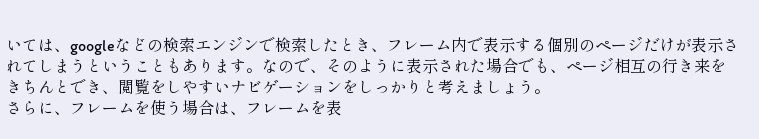いては、googleなどの検索エンジンで検索したとき、フレーム内で表示する個別のページだけが表示されてしまうということもあります。なので、そのように表示された場合でも、ページ相互の行き来をきちんとでき、閲覧をしやすいナビゲーションをしっかりと考えましょう。
さらに、フレームを使う場合は、フレームを表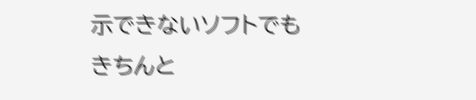示できないソフトでもきちんと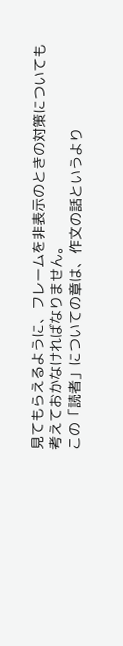見てもらえるように、フレームを非表示のときの対策についても考えておかなければなりません。
この「読者」についての章は、作文の話というより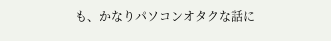も、かなりパソコンオタクな話に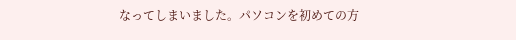なってしまいました。パソコンを初めての方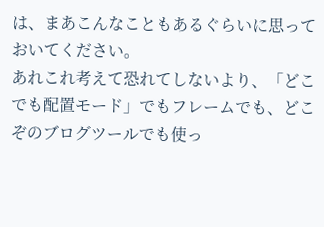は、まあこんなこともあるぐらいに思っておいてください。
あれこれ考えて恐れてしないより、「どこでも配置モード」でもフレームでも、どこぞのブログツールでも使っ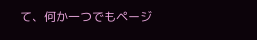て、何か一つでもページ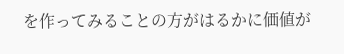を作ってみることの方がはるかに価値が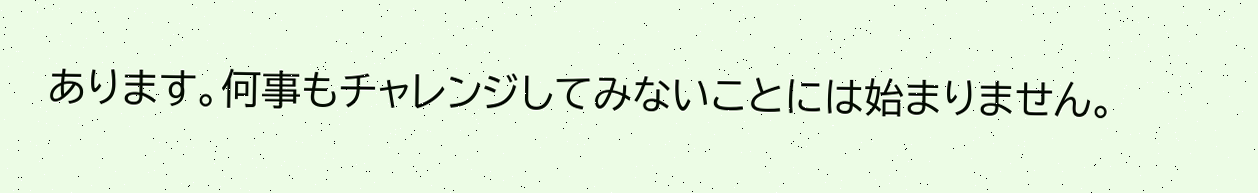あります。何事もチャレンジしてみないことには始まりません。